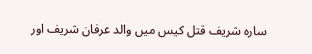سارہ شریف قتل کیس میں والد عرفان شریف اور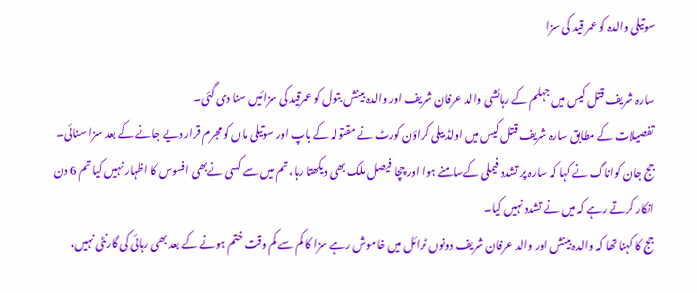سوتیلی والدہ کو عمر قید کی سزا

سارہ شریف قتل کیس میں جہلم کے رہائشی والد عرفان شریف اور والدہ بینش بتول کو عمرقید کی سزائیں سنا دی گئی۔
تفصیلات کے مطابق سارہ شریف قتل کیس میں اولڈ بیلی کراؤن کورٹ نے مقتولہ کے باپ اور سوتیلی ماں کو مجرم قرار دیے جانے کے بعد سزا سنائی۔
جج جان کواناگ نے کہا کہ سارہ پر تشدد فیملی کےسامنے ہوا اور چچا فیصل ملک بھی دیکھتا رہا، تم میں سے کسی نےبھی افسوس کا اظہار نہیں کیا تم 6 دن انکار کرتے رہے کہ میں نے تشدد نہیں کیا۔
جج کا کہنا تھا کہ والدہ بینش اور والد عرفان شریف دونوں ٹرائل میں خاموش رہے سزا کا کم سے کم وقت ختم ہونے کے بعد بھی رہائی کی گارنٹی نہیں،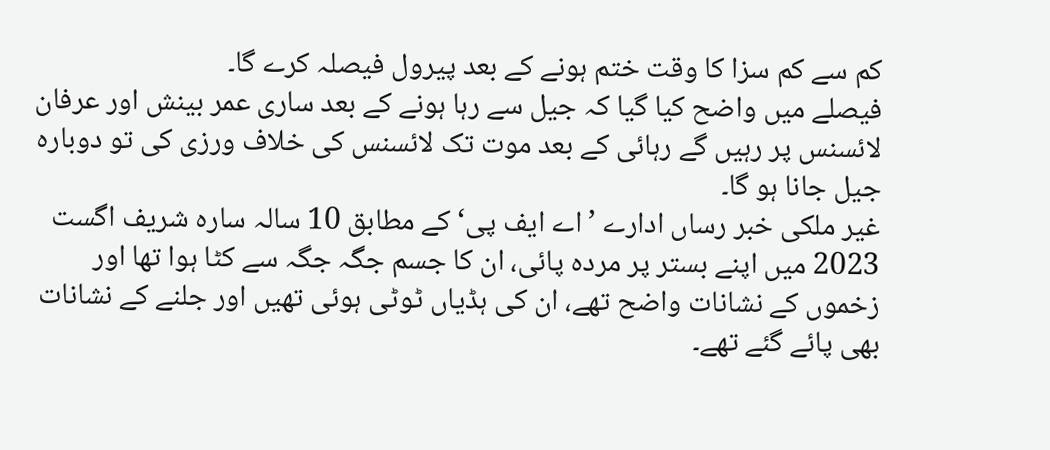کم سے کم سزا کا وقت ختم ہونے کے بعد پیرول فیصلہ کرے گا۔
فیصلے میں واضح کیا گیا کہ جیل سے رہا ہونے کے بعد ساری عمر بینش اور عرفان لائسنس پر رہیں گے رہائی کے بعد موت تک لائسنس کی خلاف ورزی کی تو دوبارہ جیل جانا ہو گا۔
غیر ملکی خبر رساں ادارے ’اے ایف پی‘ کے مطابق 10 سالہ سارہ شریف اگست 2023 میں اپنے بستر پر مردہ پائی، ان کا جسم جگہ جگہ سے کٹا ہوا تھا اور زخموں کے نشانات واضح تھے، ان کی ہڈیاں ٹوٹی ہوئی تھیں اور جلنے کے نشانات بھی پائے گئے تھے۔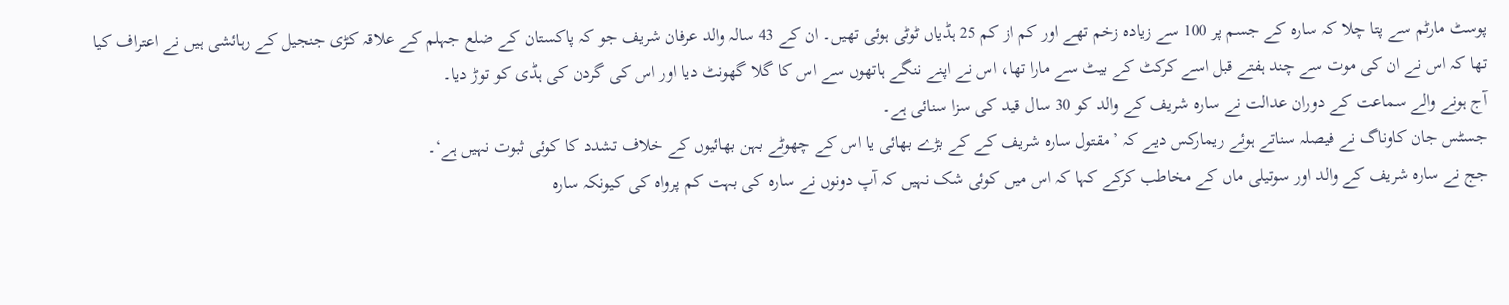پوسٹ مارٹم سے پتا چلا کہ سارہ کے جسم پر 100 سے زیادہ زخم تھے اور کم از کم 25 ہڈیاں ٹوٹی ہوئی تھیں۔ ان کے 43 سالہ والد عرفان شریف جو کہ پاکستان کے ضلع جہلم کے علاقہ کڑی جنجیل کے رہائشی ہیں نے اعتراف کیا تھا کہ اس نے ان کی موت سے چند ہفتے قبل اسے کرکٹ کے بیٹ سے مارا تھا، اس نے اپنے ننگے ہاتھوں سے اس کا گلا گھونٹ دیا اور اس کی گردن کی ہڈی کو توڑ دیا۔
آج ہونے والے سماعت کے دوران عدالت نے سارہ شریف کے والد کو 30 سال قید کی سزا سنائی ہے۔
جسٹس جان کاوناگ نے فیصلہ سناتے ہوئے ریمارکس دیے کہ ’مقتول سارہ شریف کے کے بڑے بھائی یا اس کے چھوٹے بہن بھائیوں کے خلاف تشدد کا کوئی ثبوت نہیں ہے‘۔
جج نے سارہ شریف کے والد اور سوتیلی ماں کے مخاطب کرکے کہا کہ اس میں کوئی شک نہیں کہ آپ دونوں نے سارہ کی بہت کم پرواہ کی کیونکہ سارہ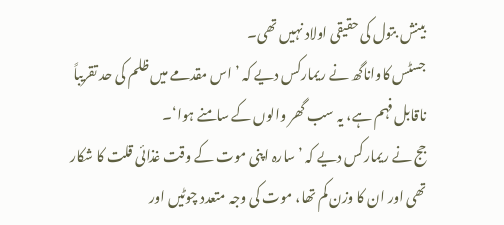بینش بتول کی حقیقی اولاد نہیں تھی۔
جسٹس کاواناگھ نے ریمارکس دیے کہ ’اس مقدمے میں ظلم کی حد تقریباً ناقابل فہم ہے، یہ سب گھر والوں کے سامنے ہوا‘۔
جج نے ریمارکس دیے کہ ’سارہ اپنی موت کے وقت غذائی قلت کا شکار تھی اور ان کا وزن کم تھا، موت کی وجہ متعدد چوٹیں اور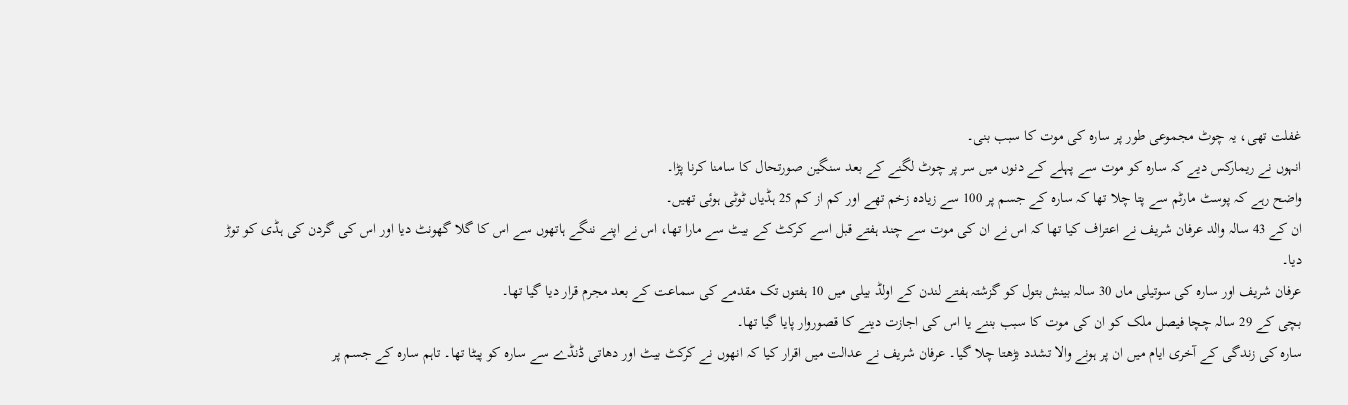غفلت تھی، یہ چوٹ مجموعی طور پر سارہ کی موت کا سبب بنی۔
انہوں نے ریمارکس دیے کہ سارہ کو موت سے پہلے کے دنوں میں سر پر چوٹ لگنے کے بعد سنگین صورتحال کا سامنا کرنا پڑا۔
واضح رہے کہ پوسٹ مارٹم سے پتا چلا تھا کہ سارہ کے جسم پر 100 سے زیادہ زخم تھے اور کم از کم 25 ہڈیاں ٹوٹی ہوئی تھیں۔
ان کے 43 سالہ والد عرفان شریف نے اعتراف کیا تھا کہ اس نے ان کی موت سے چند ہفتے قبل اسے کرکٹ کے بیٹ سے مارا تھا، اس نے اپنے ننگے ہاتھوں سے اس کا گلا گھونٹ دیا اور اس کی گردن کی ہڈی کو توڑ دیا۔
عرفان شریف اور سارہ کی سوتیلی ماں 30 سالہ بینش بتول کو گزشتہ ہفتے لندن کے اولڈ بیلی میں 10 ہفتوں تک مقدمے کی سماعت کے بعد مجرم قرار دیا گیا تھا۔
بچی کے 29 سالہ چچا فیصل ملک کو ان کی موت کا سبب بننے یا اس کی اجازت دینے کا قصوروار پایا گیا تھا۔
سارہ کی زندگی کے آخری ایام میں ان پر ہونے والا تشدد بڑھتا چلا گیا۔ عرفان شریف نے عدالت میں اقرار کیا کہ انھوں نے کرکٹ بیٹ اور دھاتی ڈنڈے سے سارہ کو پیٹا تھا۔ تاہم سارہ کے جسم پر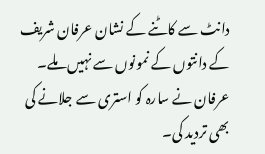دانٹ سے کاٹنے کے نشان عرفان شریف کے دانتوں کے نمونوں سے نہیں ملے۔ عرفان نے سارہ کو استری سے جلانے کی بھی تردید کی۔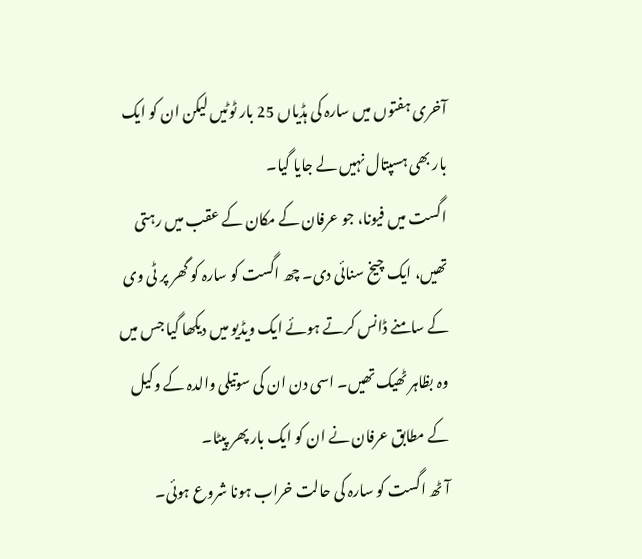آخری ہفتوں میں سارہ کی ہڈیاں 25 بار ٹوٹیں لیکن ان کو ایک بار بھی ہسپتال نہیں لے جایا گیا۔
اگست میں فیونا، جو عرفان کے مکان کے عقب میں رہتی تھیں، ایک چیخ سنائی دی۔ چھ اگست کو سارہ کو گھر پر ٹی وی کے سامنے ڈانس کرتے ہوئے ایک ویڈیو میں دیکھا گیا جس میں وہ بظاہر ٹھیک تھیں۔ اسی دن ان کی سوتیلی والدہ کے وکیل کے مطابق عرفان نے ان کو ایک بار پھر پیٹا۔
آٹھ اگست کو سارہ کی حالت خراب ہونا شروع ہوئی۔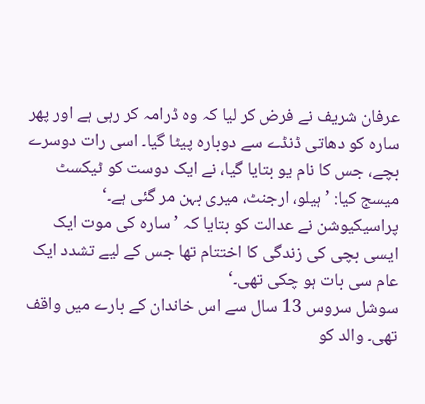عرفان شریف نے فرض کر لیا کہ وہ ڈرامہ کر رہی ہے اور پھر سارہ کو دھاتی ڈنڈے سے دوبارہ پیٹا گیا۔ اسی رات دوسرے بچے، جس کا نام یو بتایا گیا، نے ایک دوست کو ٹیکسٹ میسج کیا: ’ہیلو، ارجنٹ، میری بہن مر گئی ہے۔‘
پراسیکیوشن نے عدالت کو بتایا کہ ’سارہ کی موت ایک ایسی بچی کی زندگی کا اختتام تھا جس کے لیے تشدد ایک عام سی بات ہو چکی تھی۔‘
سوشل سروس 13 سال سے اس خاندان کے بارے میں واقف تھی۔ والد کو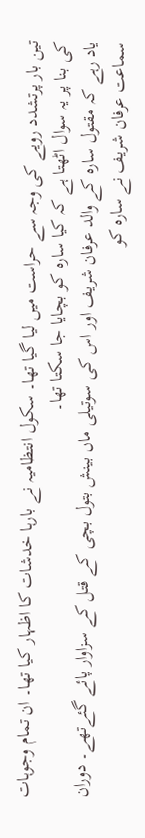تین بار پرتشدد رویے کی وجہ سے حراست میں لیا گیا تھا۔ سکول انتظامیہ نے بارہا خدشات کا اظہار کیا تھا۔ ان تمام وجوہات کی بنا پر یہ سوال اٹھتا ہے کہ کیا سارہ کو بچایا جا سکتا تھا۔
یاد رہے کہ مقتول سارہ کے والد عرفان شریف اور اس کی سوتیلی ماں بینش بتول بچی کے قتل کے سزاوار پائے گئےتھے۔ دوران سماعت عرفان شریف نے سارہ کو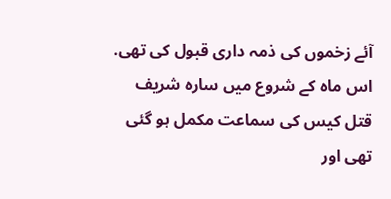آئے زخموں کی ذمہ داری قبول کی تھی.
اس ماہ کے شروع میں سارہ شریف قتل کیس کی سماعت مکمل ہو گئی تھی اور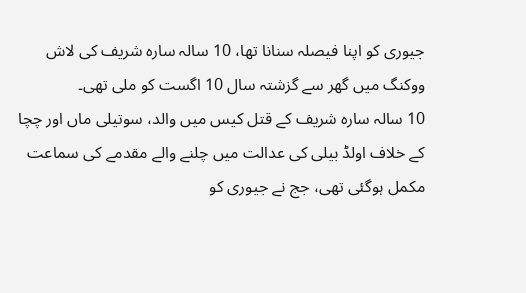جیوری کو اپنا فیصلہ سنانا تھا، 10 سالہ سارہ شریف کی لاش ووکنگ میں گھر سے گزشتہ سال 10 اگست کو ملی تھی۔
10 سالہ سارہ شریف کے قتل کیس میں والد، سوتیلی ماں اور چچا کے خلاف اولڈ بیلی کی عدالت میں چلنے والے مقدمے کی سماعت مکمل ہوگئی تھی، جج نے جیوری کو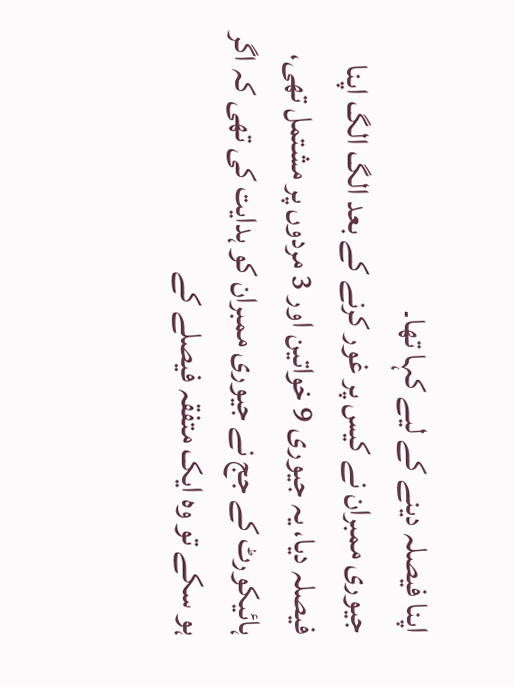اپنا فیصلہ دینے کے لیے کہا تھا۔
جیوری ممبران نے کیس پر غور کرنے کے بعد الگ الگ اپنا فیصلہ دیا، یہ جیوری 9 خواتین اور 3 مردوں پر مشتمل تھی، ہائیکورٹ کے جج نے جیوری ممبران کو ہدایت کی تھی کہ اگر ہو سکے تو وہ ایک متفقہ فیصلے کے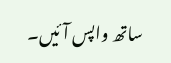ساتھ واپس آئیں۔